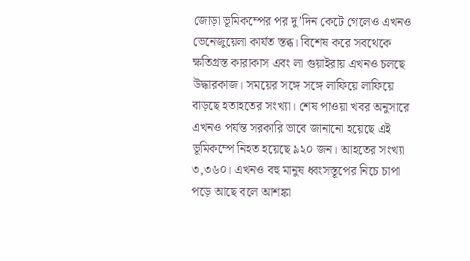জোড়া ভূমিকম্পের পর দু’দিন কেটে গেলেও এখনও ভেনেজুয়েলা কার্যত স্তব্ধ। বিশেষ করে সবথেকে ক্ষতিগ্রস্ত কারাকাস এবং লা গুয়াইরায় এখনও চলছে উদ্ধারকাজ। সময়ের সঙ্গে সঙ্গে লাফিয়ে লাফিয়ে বাড়ছে হতাহতের সংখ্যা। শেষ পাওয়া খবর অনুসারে এখনও পর্যন্ত সরকারি ভাবে জানানো হয়েছে এই ভূমিকম্পে নিহত হয়েছে ৯২০ জন। আহতের সংখ্যা ৩,৩৬০। এখনও বহু মানুষ ধ্বংসস্তূপের নিচে চাপা পড়ে আছে বলে আশঙ্কা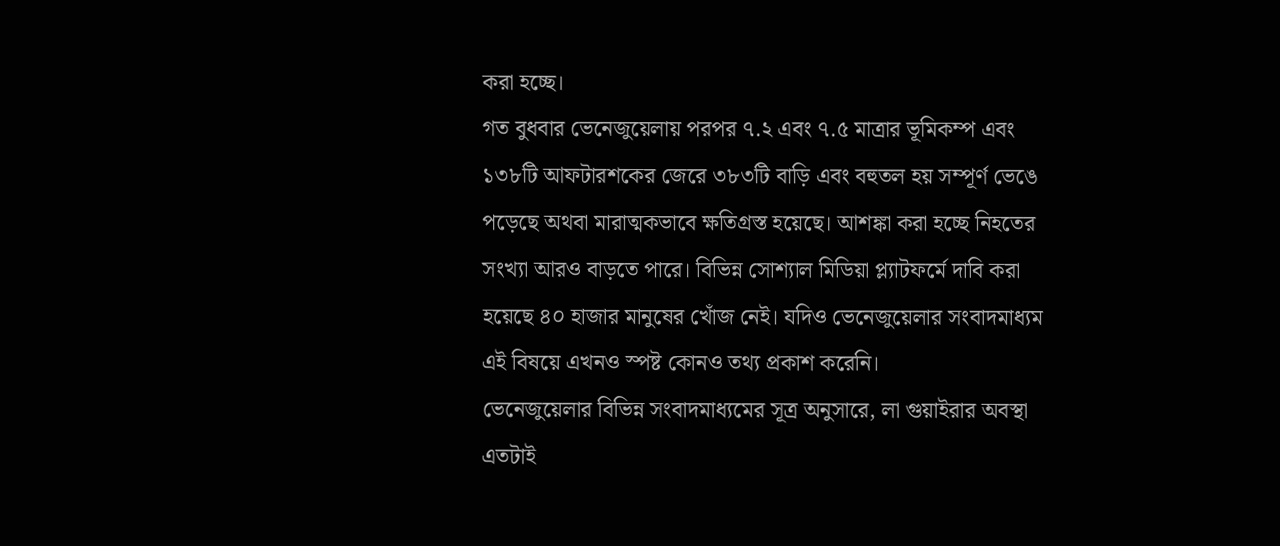করা হচ্ছে।
গত বুধবার ভেনেজুয়েলায় পরপর ৭.২ এবং ৭.৫ মাত্রার ভূমিকম্প এবং ১৩৮টি আফটারশকের জেরে ৩৮৩টি বাড়ি এবং বহুতল হয় সম্পূর্ণ ভেঙে পড়েছে অথবা মারাত্মকভাবে ক্ষতিগ্রস্ত হয়েছে। আশঙ্কা করা হচ্ছে নিহতের সংখ্যা আরও বাড়তে পারে। বিভিন্ন সোশ্যাল মিডিয়া প্ল্যাটফর্মে দাবি করা হয়েছে ৪০ হাজার মানুষের খোঁজ নেই। যদিও ভেনেজুয়েলার সংবাদমাধ্যম এই বিষয়ে এখনও স্পষ্ট কোনও তথ্য প্রকাশ করেনি।
ভেনেজুয়েলার বিভিন্ন সংবাদমাধ্যমের সূত্র অনুসারে, লা গুয়াইরার অবস্থা এতটাই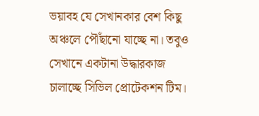ভয়াবহ যে সেখানকার বেশ কিছু অঞ্চলে পৌঁছানো যাচ্ছে না। তবুও সেখানে একটানা উদ্ধারকাজ চালাচ্ছে সিভিল প্রোটেকশন টিম।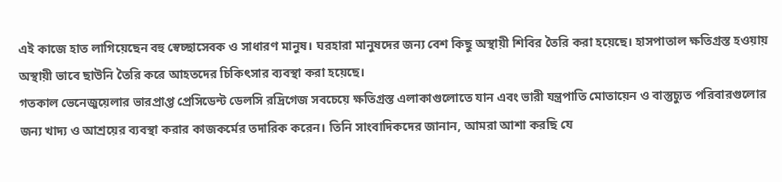এই কাজে হাত লাগিয়েছেন বহু স্বেচ্ছাসেবক ও সাধারণ মানুষ। ঘরহারা মানুষদের জন্য বেশ কিছু অস্থায়ী শিবির তৈরি করা হয়েছে। হাসপাতাল ক্ষতিগ্রস্ত হওয়ায় অস্থায়ী ভাবে ছাউনি তৈরি করে আহতদের চিকিৎসার ব্যবস্থা করা হয়েছে।
গতকাল ভেনেজুয়েলার ভারপ্রাপ্ত প্রেসিডেন্ট ডেলসি রদ্রিগেজ সবচেয়ে ক্ষতিগ্রস্ত এলাকাগুলোতে যান এবং ভারী যন্ত্রপাতি মোতায়েন ও বাস্তুচ্যুত পরিবারগুলোর জন্য খাদ্য ও আশ্রয়ের ব্যবস্থা করার কাজকর্মের তদারিক করেন। তিনি সাংবাদিকদের জানান, আমরা আশা করছি যে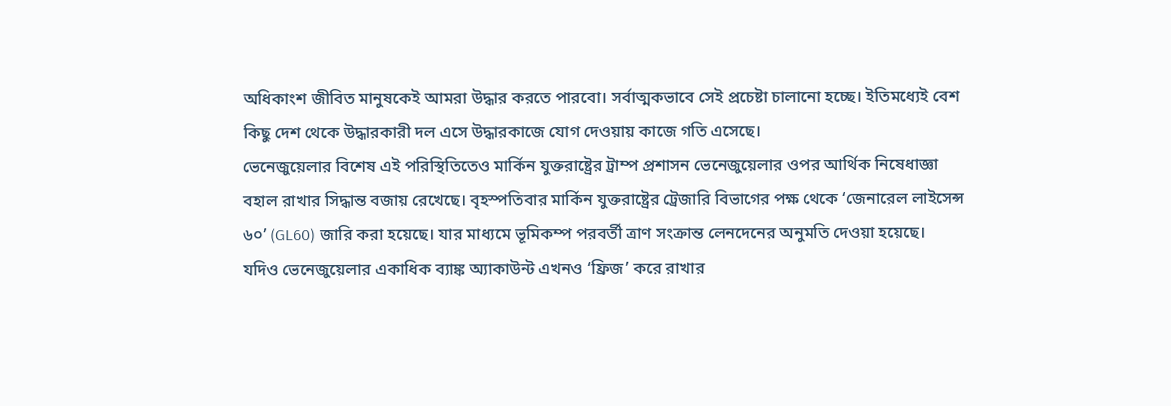অধিকাংশ জীবিত মানুষকেই আমরা উদ্ধার করতে পারবো। সর্বাত্মকভাবে সেই প্রচেষ্টা চালানো হচ্ছে। ইতিমধ্যেই বেশ কিছু দেশ থেকে উদ্ধারকারী দল এসে উদ্ধারকাজে যোগ দেওয়ায় কাজে গতি এসেছে।
ভেনেজুয়েলার বিশেষ এই পরিস্থিতিতেও মার্কিন যুক্তরাষ্ট্রের ট্রাম্প প্রশাসন ভেনেজুয়েলার ওপর আর্থিক নিষেধাজ্ঞা বহাল রাখার সিদ্ধান্ত বজায় রেখেছে। বৃহস্পতিবার মার্কিন যুক্তরাষ্ট্রের ট্রেজারি বিভাগের পক্ষ থেকে ‘জেনারেল লাইসেন্স ৬০’ (GL60) জারি করা হয়েছে। যার মাধ্যমে ভূমিকম্প পরবর্তী ত্রাণ সংক্রান্ত লেনদেনের অনুমতি দেওয়া হয়েছে।
যদিও ভেনেজুয়েলার একাধিক ব্যাঙ্ক অ্যাকাউন্ট এখনও ‘ফ্রিজ’ করে রাখার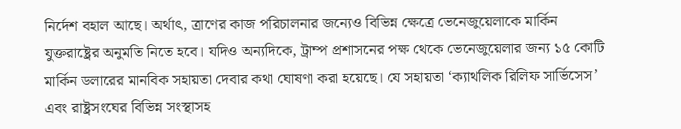নির্দেশ বহাল আছে। অর্থাৎ, ত্রাণের কাজ পরিচালনার জন্যেও বিভিন্ন ক্ষেত্রে ভেনেজুয়েলাকে মার্কিন যুক্তরাষ্ট্রের অনুমতি নিতে হবে। যদিও অন্যদিকে, ট্রাম্প প্রশাসনের পক্ষ থেকে ভেনেজুয়েলার জন্য ১৫ কোটি মার্কিন ডলারের মানবিক সহায়তা দেবার কথা ঘোষণা করা হয়েছে। যে সহায়তা ‘ক্যাথলিক রিলিফ সার্ভিসেস’ এবং রাষ্ট্রসংঘের বিভিন্ন সংস্থাসহ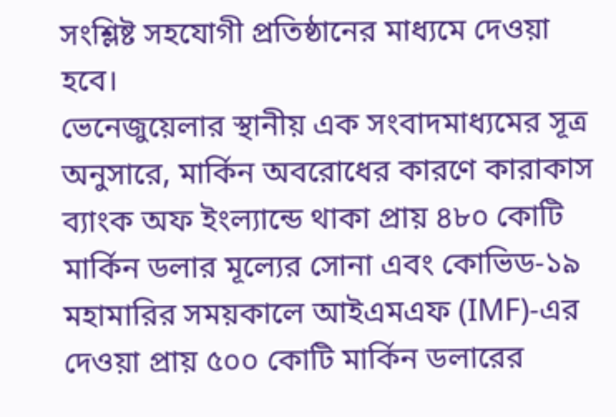সংশ্লিষ্ট সহযোগী প্রতিষ্ঠানের মাধ্যমে দেওয়া হবে।
ভেনেজুয়েলার স্থানীয় এক সংবাদমাধ্যমের সূত্র অনুসারে, মার্কিন অবরোধের কারণে কারাকাস ব্যাংক অফ ইংল্যান্ডে থাকা প্রায় ৪৮০ কোটি মার্কিন ডলার মূল্যের সোনা এবং কোভিড-১৯ মহামারির সময়কালে আইএমএফ (IMF)-এর দেওয়া প্রায় ৫০০ কোটি মার্কিন ডলারের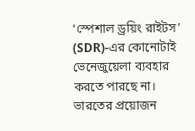‘স্পেশাল ড্রয়িং রাইটস’ (SDR)-এর কোনোটাই ভেনেজুয়েলা ব্যবহার করতে পারছে না।
ভারতের প্রয়োজন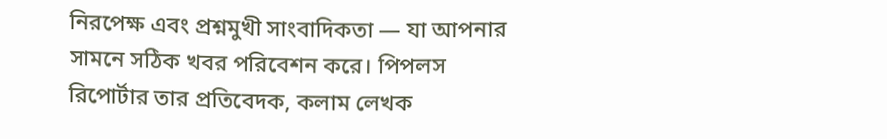নিরপেক্ষ এবং প্রশ্নমুখী সাংবাদিকতা — যা আপনার সামনে সঠিক খবর পরিবেশন করে। পিপলস রিপোর্টার তার প্রতিবেদক, কলাম লেখক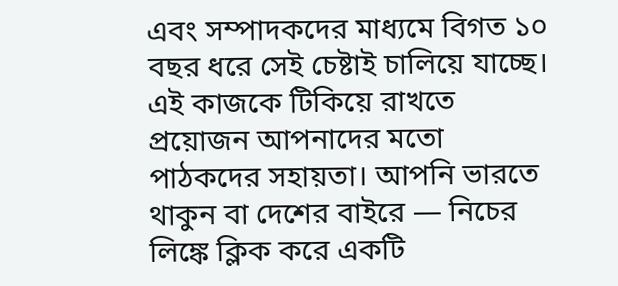এবং সম্পাদকদের মাধ্যমে বিগত ১০ বছর ধরে সেই চেষ্টাই চালিয়ে যাচ্ছে। এই কাজকে টিকিয়ে রাখতে প্রয়োজন আপনাদের মতো পাঠকদের সহায়তা। আপনি ভারতে থাকুন বা দেশের বাইরে — নিচের লিঙ্কে ক্লিক করে একটি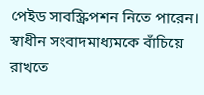পেইড সাবস্ক্রিপশন নিতে পারেন। স্বাধীন সংবাদমাধ্যমকে বাঁচিয়ে রাখতে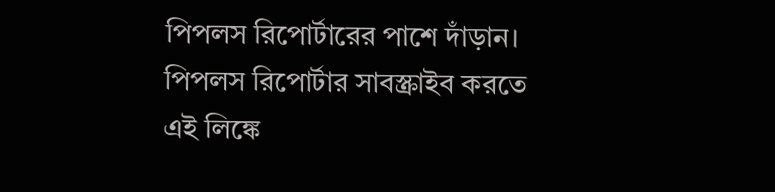পিপলস রিপোর্টারের পাশে দাঁড়ান। পিপলস রিপোর্টার সাবস্ক্রাইব করতে এই লিঙ্কে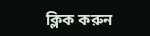ক্লিক করুন